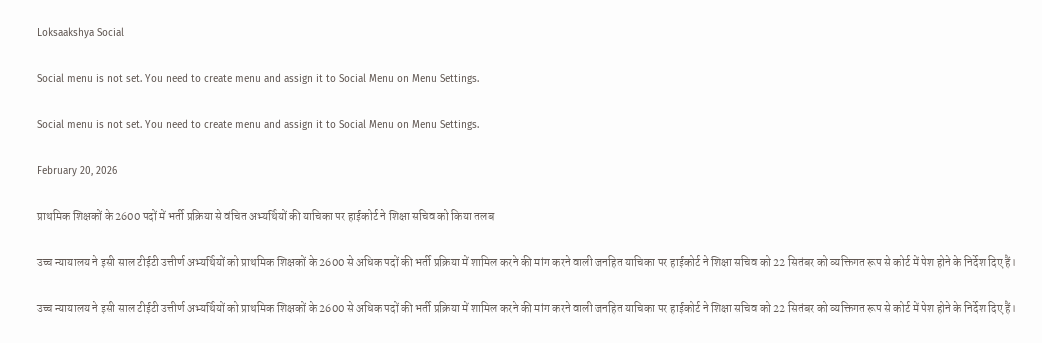Loksaakshya Social

Social menu is not set. You need to create menu and assign it to Social Menu on Menu Settings.

Social menu is not set. You need to create menu and assign it to Social Menu on Menu Settings.

February 20, 2026

प्राथमिक शिक्षकों के 2600 पदों में भर्ती प्रक्रिया से वंचित अभ्यर्थियों की याचिका पर हाईकोर्ट ने शिक्षा सचिव को किया तलब

उच्च न्यायालय ने इसी साल टीईटी उत्तीर्ण अभ्यर्थियों को प्राथमिक शिक्षकों के 2600 से अधिक पदों की भर्ती प्रक्रिया में शामिल करने की मांग करने वाली जनहित याचिका पर हाईकोर्ट ने शिक्षा सचिव को 22 सितंबर को व्यक्तिगत रूप से कोर्ट में पेश होने के निर्देश दिए हैं।

उच्च न्यायालय ने इसी साल टीईटी उत्तीर्ण अभ्यर्थियों को प्राथमिक शिक्षकों के 2600 से अधिक पदों की भर्ती प्रक्रिया में शामिल करने की मांग करने वाली जनहित याचिका पर हाईकोर्ट ने शिक्षा सचिव को 22 सितंबर को व्यक्तिगत रूप से कोर्ट में पेश होने के निर्देश दिए हैं।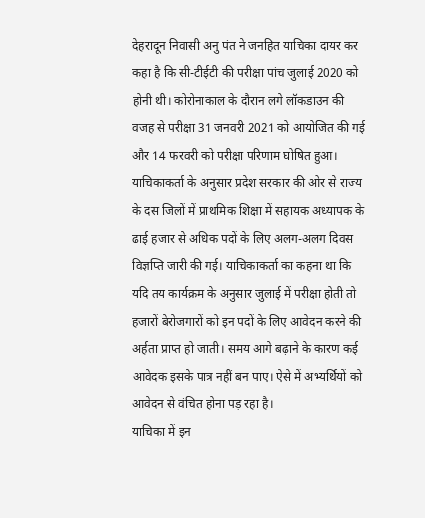देहरादून निवासी अनु पंत ने जनहित याचिका दायर कर कहा है कि सी-टीईटी की परीक्षा पांच जुलाई 2020 को होनी थी। कोरोनाकाल के दौरान लगे लॉकडाउन की वजह से परीक्षा 31 जनवरी 2021 को आयोजित की गई और 14 फरवरी को परीक्षा परिणाम घोषित हुआ। याचिकाकर्ता के अनुसार प्रदेश सरकार की ओर से राज्य के दस जिलों में प्राथमिक शिक्षा में सहायक अध्यापक के ढाई हजार से अधिक पदों के लिए अलग-अलग दिवस विज्ञप्ति जारी की गई। याचिकाकर्ता का कहना था कि यदि तय कार्यक्रम के अनुसार जुलाई में परीक्षा होती तो हजारों बेरोजगारों को इन पदों के लिए आवेदन करने की अर्हता प्राप्त हो जाती। समय आगे बढ़ाने के कारण कई आवेदक इसके पात्र नहीं बन पाए। ऐसे में अभ्यर्थियों को आवेदन से वंचित होना पड़ रहा है।
याचिका में इन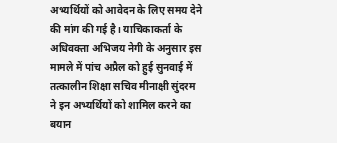अभ्यर्थियों को आवेदन के लिए समय देने की मांग की गई है। याचिकाकर्ता के अधिवक्ता अभिजय नेगी के अनुसार इस मामले में पांच अप्रैल को हुई सुनवाई में तत्कालीन शिक्षा सचिव मीनाक्षी सुंदरम ने इन अभ्यर्थियों को शामिल करने का बयान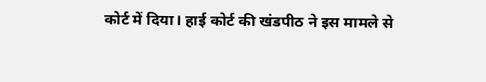कोर्ट में दिया। हाई कोर्ट की खंडपीठ ने इस मामले से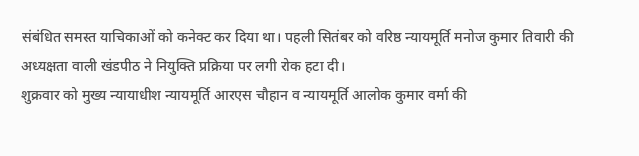संबंधित समस्त याचिकाओं को कनेक्ट कर दिया था। पहली सितंबर को वरिष्ठ न्यायमूर्ति मनोज कुमार तिवारी की अध्यक्षता वाली खंडपीठ ने नियुक्ति प्रक्रिया पर लगी रोक हटा दी।
शुक्रवार को मुख्य न्यायाधीश न्यायमूर्ति आरएस चौहान व न्यायमूर्ति आलोक कुमार वर्मा की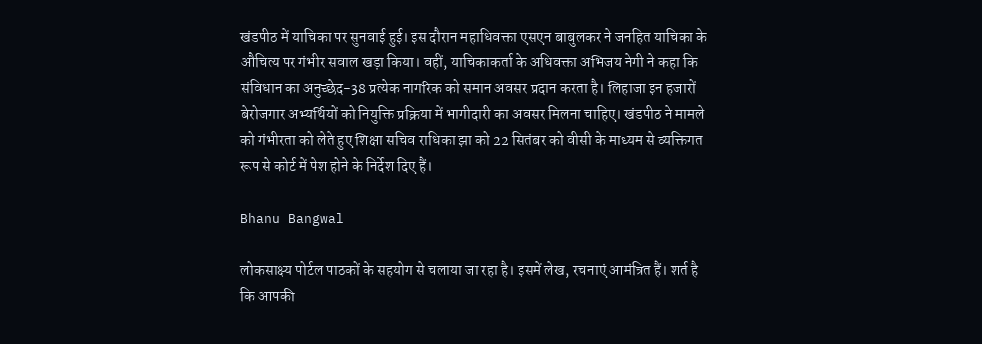खंडपीठ में याचिका पर सुनवाई हुई। इस दौरान महाधिवक्ता एसएन बाबुलकर ने जनहित याचिका के औचित्य पर गंभीर सवाल खड़ा किया। वहीं, याचिकाकर्ता के अधिवक्ता अभिजय नेगी ने कहा कि संविधान का अनुच्छेद-38 प्रत्येक नागरिक को समान अवसर प्रदान करता है। लिहाजा इन हजारों बेरोजगार अभ्यर्थियों को नियुक्ति प्रक्रिया में भागीदारी का अवसर मिलना चाहिए। खंडपीठ ने मामले को गंभीरता को लेते हुए शिक्षा सचिव राधिका झा को 22 सितंबर को वीसी के माध्यम से व्यक्तिगत रूप से कोर्ट में पेश होने के निर्देश दिए हैं।

Bhanu Bangwal

लोकसाक्ष्य पोर्टल पाठकों के सहयोग से चलाया जा रहा है। इसमें लेख, रचनाएं आमंत्रित हैं। शर्त है कि आपकी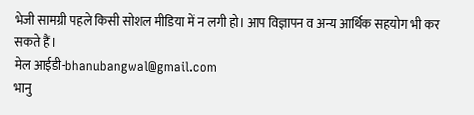भेजी सामग्री पहले किसी सोशल मीडिया में न लगी हो। आप विज्ञापन व अन्य आर्थिक सहयोग भी कर सकते हैं।
मेल आईडी-bhanubangwal@gmail.com
भानु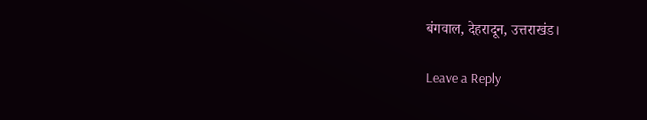बंगवाल, देहरादून, उत्तराखंड।

Leave a Reply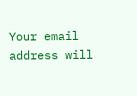Your email address will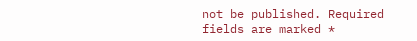not be published. Required fields are marked *